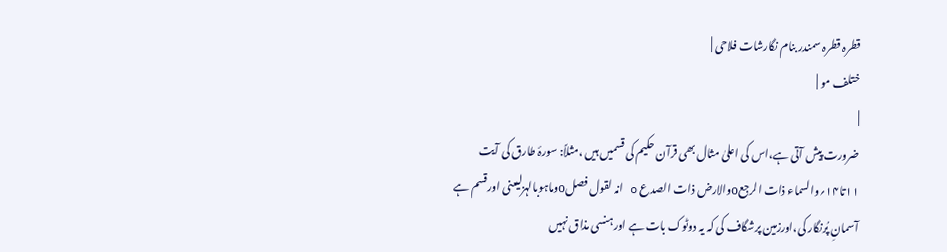قطرہ قطرہ سمندر بنام نگارشات فلاحی |
ختلف مو |
|
ضرورت پیش آتی ہے،اس کی اعلیٰ مثال بھی قرآن حکیم کی قسمیں ہیں ،مثلاً: سورۂ طارق کی آیت ۱۱تا۱۴؍والسماء ذات الرجعoوالارض ذات الصدع o انہ لقول فصلoوماہوبالہزلیعنی اورقسم ہے آسمانِ پُرنگار کی،اورزمین پرشگاف کی کہ یہ دوٹوک بات ہے اورہنسی مذاق نہیں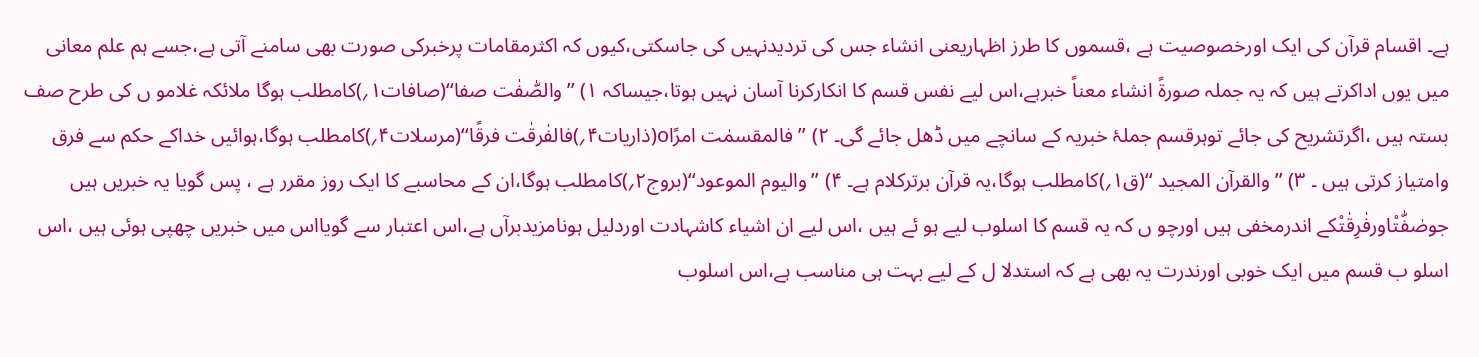ہے۔ اقسام قرآن کی ایک اورخصوصیت ہے ،قسموں کا طرز اظہاریعنی انشاء جس کی تردیدنہیں کی جاسکتی،کیوں کہ اکثرمقامات پرخبرکی صورت بھی سامنے آتی ہے،جسے ہم علم معانی میں یوں اداکرتے ہیں کہ یہ جملہ صورۃً انشاء معناً خبرہے،اس لیے نفس قسم کا انکارکرنا آسان نہیں ہوتا،جیساکہ ۱) ’’والصّٰفٰت صفا‘‘(صافات۱؍)کامطلب ہوگا ملائکہ غلامو ں کی طرح صف بستہ ہیں ،اگرتشریح کی جائے توہرقسم جملۂ خبریہ کے سانچے میں ڈھل جائے گی۔ ۲) ’’فالمقسمٰت امرًاo(ذاریات۴؍)فالفٰرقٰت فرقًا‘‘(مرسلات۴؍)کامطلب ہوگا،ہوائیں خداکے حکم سے فرق وامتیاز کرتی ہیں ۔ ۳) ’’والقرآن المجید ‘‘(ق۱؍)کامطلب ہوگا،یہ قرآن برترکلام ہے۔ ۴) ’’والیوم الموعود‘‘(بروج۲؍)کامطلب ہوگا،ان کے محاسبے کا ایک روز مقرر ہے ، پس گویا یہ خبریں ہیں جوصٰفّٰتْاورفٰرِقٰتْکے اندرمخفی ہیں اورچو ں کہ یہ قسم کا اسلوب لیے ہو ئے ہیں ،اس لیے ان اشیاء کاشہادت اوردلیل ہونامزیدبرآں ہے،اس اعتبار سے گویااس میں خبریں چھپی ہوئی ہیں ،اس اسلو ب قسم میں ایک خوبی اورندرت یہ بھی ہے کہ استدلا ل کے لیے بہت ہی مناسب ہے،اس اسلوب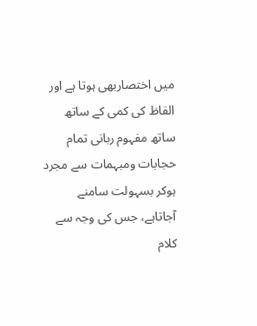میں اختصاربھی ہوتا ہے اور الفاظ کی کمی کے ساتھ ساتھ مفہوم ربانی تمام حجابات ومبہمات سے مجرد ہوکر بسہولت سامنے آجاتاہے، جس کی وجہ سے کلام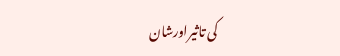کی تاثیراورشان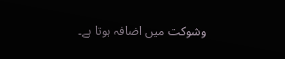وشوکت میں اضافہ ہوتا ہے۔